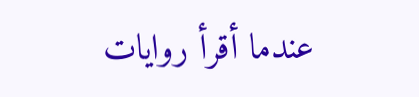عندما أقرأ روايات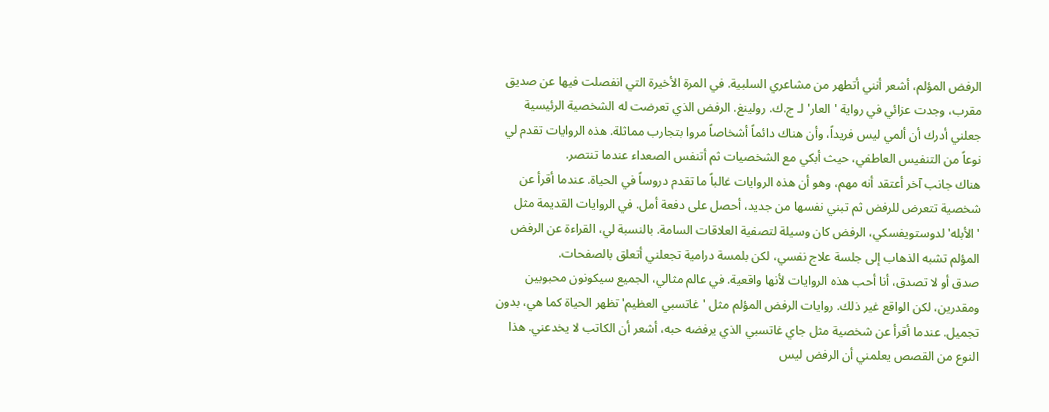الرفض المؤلم، أشعر أنني أتطهر من مشاعري السلبية. في المرة الأخيرة التي انفصلت فيها عن صديق مقرب، وجدت عزائي في رواية 'العار' لـ ج.ك. رولينغ. الرفض الذي تعرضت له الشخصية الرئيسية جعلني أدرك أن ألمي ليس فريداً، وأن هناك دائماً أشخاصاً مروا بتجارب مماثلة. هذه الروايات تقدم لي نوعاً من التنفيس العاطفي، حيث أبكي مع الشخصيات ثم أتنفس الصعداء عندما تنتصر.
هناك جانب آخر أعتقد أنه مهم، وهو أن هذه الروايات غالباً ما تقدم دروساً في الحياة. عندما أقرأ عن شخصية تتعرض للرفض ثم تبني نفسها من جديد، أحصل على دفعة أمل. في الروايات القديمة مثل 'الأبله' لدوستويفسكي، الرفض كان وسيلة لتصفية العلاقات السامة. بالنسبة لي، القراءة عن الرفض المؤلم تشبه الذهاب إلى جلسة علاج نفسي، لكن بلمسة درامية تجعلني أتعلق بالصفحات.
صدق أو لا تصدق، أنا أحب هذه الروايات لأنها واقعية. في عالم مثالي، الجميع سيكونون محبوبين ومقدرين، لكن الواقع غير ذلك. روايات الرفض المؤلم مثل 'غاتسبي العظيم' تظهر الحياة كما هي، بدون تجميل. عندما أقرأ عن شخصية مثل جاي غاتسبي الذي يرفضه حبه، أشعر أن الكاتب لا يخدعني. هذا النوع من القصص يعلمني أن الرفض ليس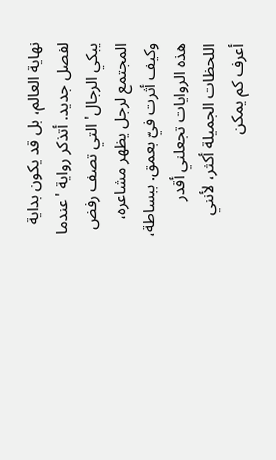نهاية العالم، بل قد يكون بداية لفصل جديد. أتذكر رواية 'عندما يبكي الرجال' التي تصف رفض المجتمع لرجل يظهر مشاعره، وكيف أثرت فيّ بعمق. ببساطة، هذه الروايات تجعلني أقدر اللحظات الجميلة أكثر، لأنني أعرف كم يمكن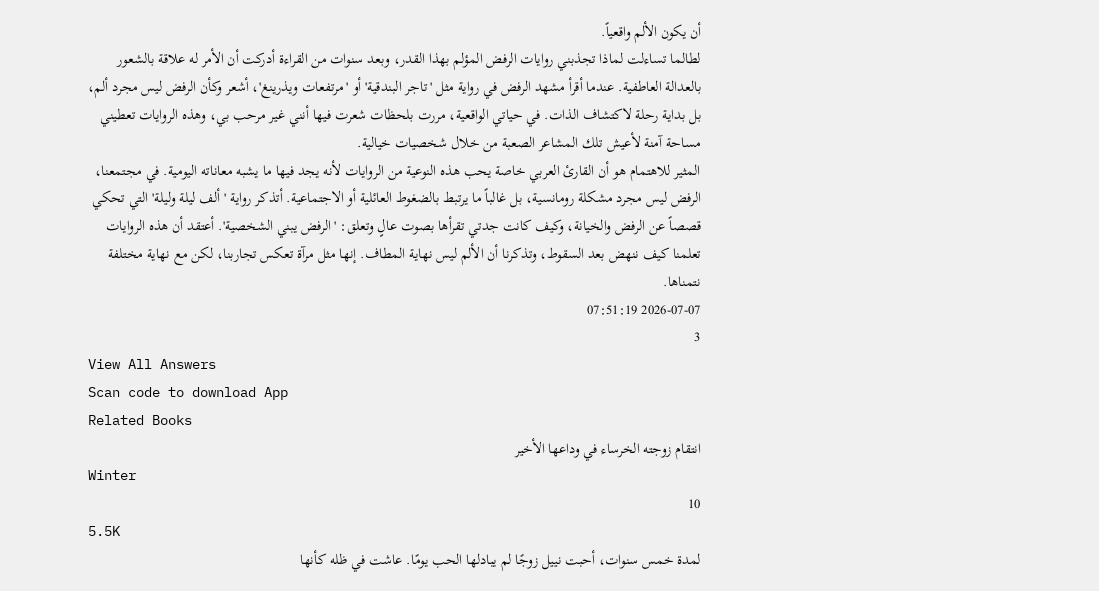أن يكون الألم واقعياً.
لطالما تساءلت لماذا تجذبني روايات الرفض المؤلم بهذا القدر، وبعد سنوات من القراءة أدركت أن الأمر له علاقة بالشعور بالعدالة العاطفية. عندما أقرأ مشهد الرفض في رواية مثل 'تاجر البندقية' أو 'مرتفعات ويذرينغ'، أشعر وكأن الرفض ليس مجرد ألم، بل بداية رحلة لاكتشاف الذات. في حياتي الواقعية، مررت بلحظات شعرت فيها أنني غير مرحب بي، وهذه الروايات تعطيني مساحة آمنة لأعيش تلك المشاعر الصعبة من خلال شخصيات خيالية.
المثير للاهتمام هو أن القارئ العربي خاصة يحب هذه النوعية من الروايات لأنه يجد فيها ما يشبه معاناته اليومية. في مجتمعنا، الرفض ليس مجرد مشكلة رومانسية، بل غالباً ما يرتبط بالضغوط العائلية أو الاجتماعية. أتذكر رواية 'ألف ليلة وليلة' التي تحكي قصصاً عن الرفض والخيانة، وكيف كانت جدتي تقرأها بصوت عالٍ وتعلق: 'الرفض يبني الشخصية'. أعتقد أن هذه الروايات تعلمنا كيف ننهض بعد السقوط، وتذكرنا أن الألم ليس نهاية المطاف. إنها مثل مرآة تعكس تجاربنا، لكن مع نهاية مختلفة نتمناها.
2026-07-07 07:51:19
3
View All Answers
Scan code to download App
Related Books
انتقام زوجته الخرساء في وداعها الأخير
Winter
10
5.5K
لمدة خمس سنوات، أحبت نييل زوجًا لم يبادلها الحب يومًا. عاشت في ظله كأنها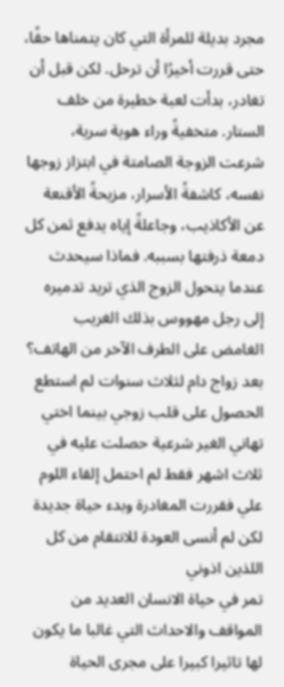مجرد بديلة للمرأة التي كان يتمناها حقًا، حتى قررت أخيرًا أن ترحل. لكن قبل أن تغادر، بدأت لعبة خطيرة من خلف الستار. متخفيةً وراء هوية سرية، شرعت الزوجة الصامتة في ابتزاز زوجها نفسه، كاشفةً الأسرار، مزيحةً الأقنعة عن الأكاذيب، وجاعلةً إياه يدفع ثمن كل دمعة ذرفتها بسببه. فماذا سيحدث عندما يتحول الزوج الذي تريد تدميره إلى رجل مهووس بذلك الغريب الغامض على الطرف الآخر من الهاتف؟
بعد زواج دام لثلاث سنوات لم استطع الحصول على قلب زوجي بينما اختي تهاني الغير شرعية حصلت عليه في ثلاث اشهر فقط لم احتمل إلقاء اللوم علي فقررت المغادرة وبدء حياة جديدة لكن لم أنسى العودة للانتقام من كل اللذين اذوني
تمر في حياة الانسان العديد من المواقف والاحداث التي غالبا ما يكون لها تاثيرا كبيرا على مجرى الحياة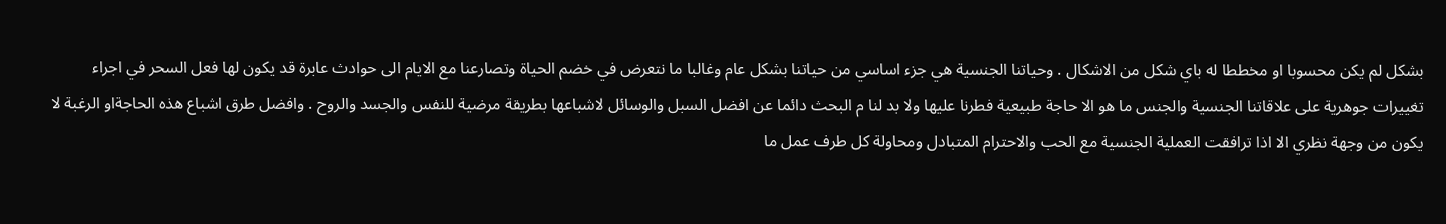بشكل لم يكن محسوبا او مخططا له باي شكل من الاشكال . وحياتنا الجنسية هي جزء اساسي من حياتنا بشكل عام وغالبا ما نتعرض في خضم الحياة وتصارعنا مع الايام الى حوادث عابرة قد يكون لها فعل السحر في اجراء تغييرات جوهرية على علاقاتنا الجنسية والجنس ما هو الا حاجة طبيعية فطرنا عليها ولا بد لنا م البحث دائما عن افضل السبل والوسائل لاشباعها بطريقة مرضية للنفس والجسد والروح . وافضل طرق اشباع هذه الحاجةاو الرغبة لا يكون من وجهة نظري الا اذا ترافقت العملية الجنسية مع الحب والاحترام المتبادل ومحاولة كل طرف عمل ما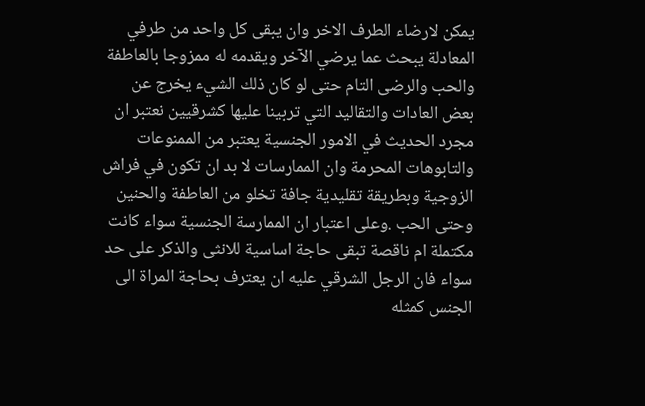يمكن لارضاء الطرف الاخر وان يبقى كل واحد من طرفي المعادلة يبحث عما يرضي الآخر ويقدمه له ممزوجا بالعاطفة والحب والرضى التام حتى لو كان ذلك الشيء يخرج عن بعض العادات والتقاليد التي تربينا عليها كشرقيين نعتبر ان مجرد الحديث في الامور الجنسية يعتبر من الممنوعات والتابوهات المحرمة وان الممارسات لا بد ان تكون في فراش الزوجية وبطريقة تقليدية جافة تخلو من العاطفة والحنين وحتى الحب .وعلى اعتبار ان الممارسة الجنسية سواء كانت مكتملة ام ناقصة تبقى حاجة اساسية للانثى والذكر على حد سواء فان الرجل الشرقي عليه ان يعترف بحاجة المراة الى الجنس كمثله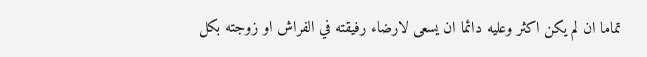تماما ان لم يكن اكثر وعليه دائما ان يسعى لارضاء رفيقته في الفراش او زوجته بكل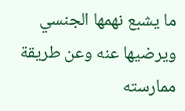ما يشبع نهمها الجنسي ويرضيها عنه وعن طريقة ممارسته